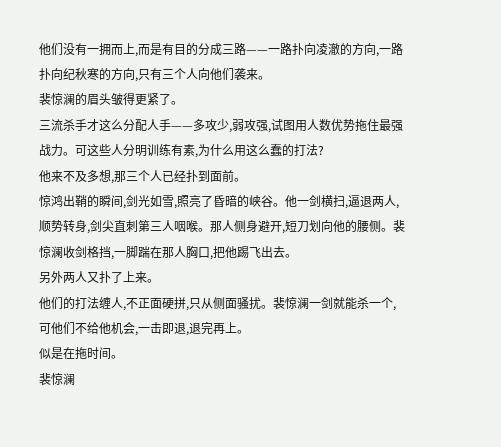他们没有一拥而上,而是有目的分成三路——一路扑向凌澈的方向,一路扑向纪秋寒的方向,只有三个人向他们袭来。
裴惊澜的眉头皱得更紧了。
三流杀手才这么分配人手——多攻少,弱攻强,试图用人数优势拖住最强战力。可这些人分明训练有素,为什么用这么蠢的打法?
他来不及多想,那三个人已经扑到面前。
惊鸿出鞘的瞬间,剑光如雪,照亮了昏暗的峡谷。他一剑横扫,逼退两人,顺势转身,剑尖直刺第三人咽喉。那人侧身避开,短刀划向他的腰侧。裴惊澜收剑格挡,一脚踹在那人胸口,把他踢飞出去。
另外两人又扑了上来。
他们的打法缠人,不正面硬拼,只从侧面骚扰。裴惊澜一剑就能杀一个,可他们不给他机会,一击即退,退完再上。
似是在拖时间。
裴惊澜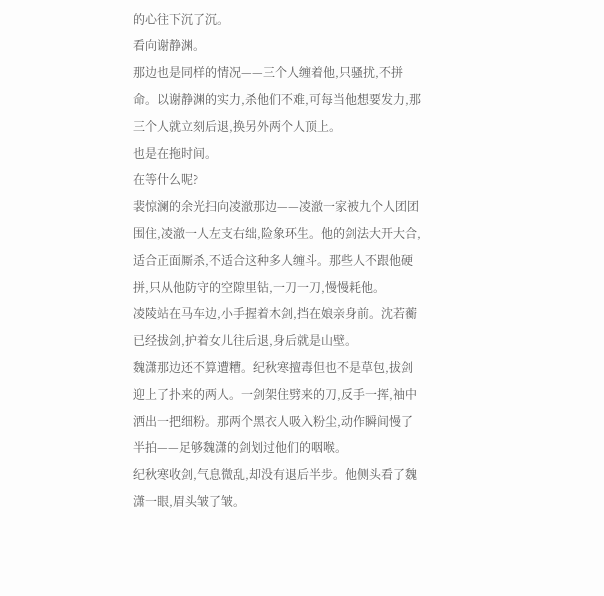的心往下沉了沉。
看向谢静渊。
那边也是同样的情况——三个人缠着他,只骚扰,不拼命。以谢静渊的实力,杀他们不难,可每当他想要发力,那三个人就立刻后退,换另外两个人顶上。
也是在拖时间。
在等什么呢?
裴惊澜的余光扫向凌澈那边——凌澈一家被九个人团团围住,凌澈一人左支右绌,险象环生。他的剑法大开大合,适合正面厮杀,不适合这种多人缠斗。那些人不跟他硬拼,只从他防守的空隙里钻,一刀一刀,慢慢耗他。
凌陵站在马车边,小手握着木剑,挡在娘亲身前。沈若蘅已经拔剑,护着女儿往后退,身后就是山壁。
魏潇那边还不算遭糟。纪秋寒擅毒但也不是草包,拔剑迎上了扑来的两人。一剑架住劈来的刀,反手一挥,袖中洒出一把细粉。那两个黑衣人吸入粉尘,动作瞬间慢了半拍——足够魏潇的剑划过他们的咽喉。
纪秋寒收剑,气息微乱,却没有退后半步。他侧头看了魏潇一眼,眉头皱了皱。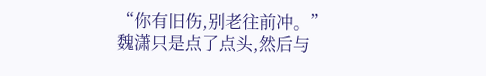“你有旧伤,别老往前冲。”
魏潇只是点了点头,然后与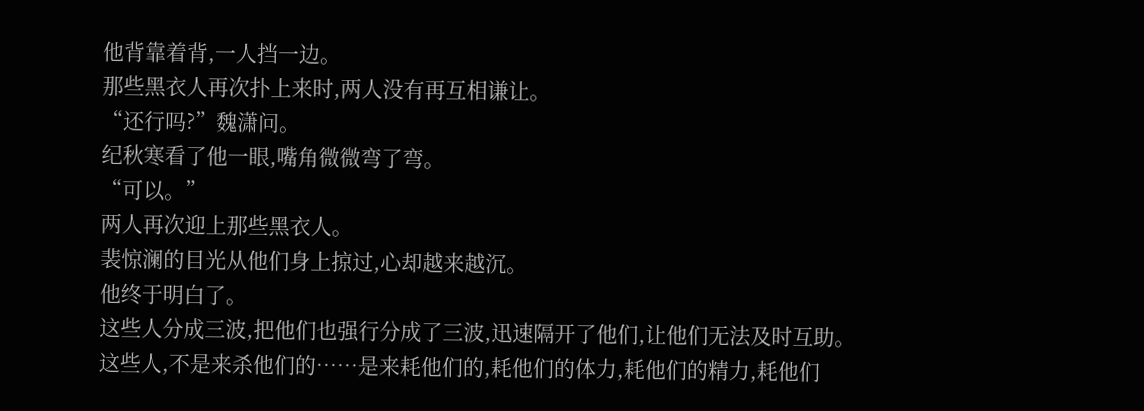他背靠着背,一人挡一边。
那些黑衣人再次扑上来时,两人没有再互相谦让。
“还行吗?”魏潇问。
纪秋寒看了他一眼,嘴角微微弯了弯。
“可以。”
两人再次迎上那些黑衣人。
裴惊澜的目光从他们身上掠过,心却越来越沉。
他终于明白了。
这些人分成三波,把他们也强行分成了三波,迅速隔开了他们,让他们无法及时互助。
这些人,不是来杀他们的……是来耗他们的,耗他们的体力,耗他们的精力,耗他们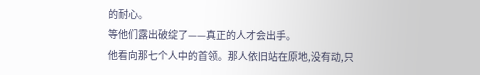的耐心。
等他们露出破绽了——真正的人才会出手。
他看向那七个人中的首领。那人依旧站在原地,没有动,只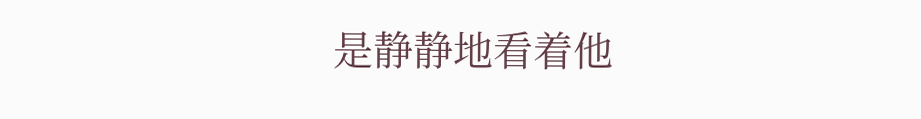是静静地看着他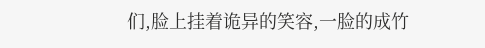们,脸上挂着诡异的笑容,一脸的成竹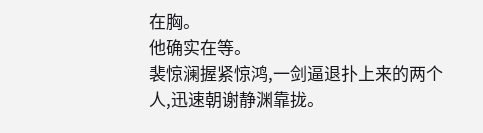在胸。
他确实在等。
裴惊澜握紧惊鸿,一剑逼退扑上来的两个人,迅速朝谢静渊靠拢。